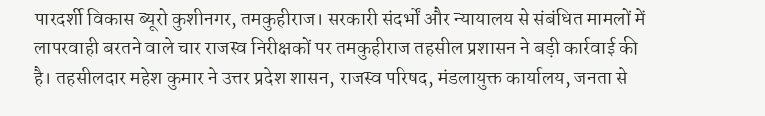पारदर्शी विकास ब्यूरो कुशीनगर, तमकुहीराज। सरकारी संदर्भों और न्यायालय से संबंधित मामलों में लापरवाही बरतने वाले चार राजस्व निरीक्षकों पर तमकुहीराज तहसील प्रशासन ने बड़ी कार्रवाई की है। तहसीलदार महेश कुमार ने उत्तर प्रदेश शासन, राजस्व परिषद, मंडलायुक्त कार्यालय, जनता से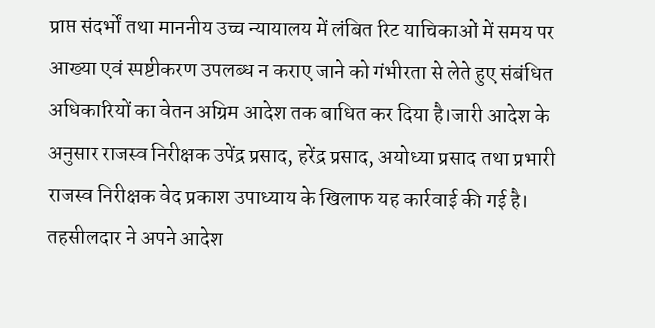प्राप्त संदर्भों तथा माननीय उच्च न्यायालय में लंबित रिट याचिकाओं में समय पर आख्या एवं स्पष्टीकरण उपलब्ध न कराए जाने को गंभीरता से लेते हुए संबंधित अधिकारियों का वेतन अग्रिम आदेश तक बाधित कर दिया है।जारी आदेश के अनुसार राजस्व निरीक्षक उपेंद्र प्रसाद, हरेंद्र प्रसाद, अयोध्या प्रसाद तथा प्रभारी राजस्व निरीक्षक वेद प्रकाश उपाध्याय के खिलाफ यह कार्रवाई की गई है। तहसीलदार ने अपने आदेश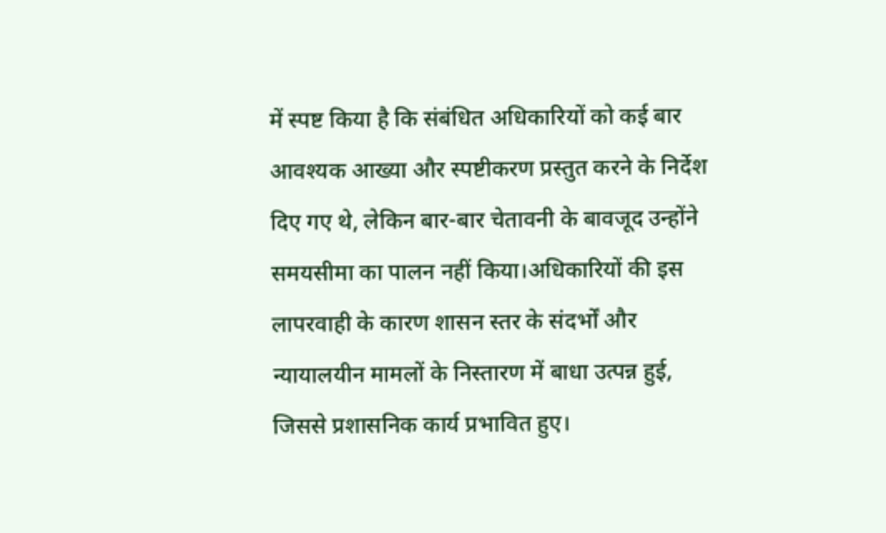में स्पष्ट किया है कि संबंधित अधिकारियों को कई बार आवश्यक आख्या और स्पष्टीकरण प्रस्तुत करने के निर्देश दिए गए थे, लेकिन बार-बार चेतावनी के बावजूद उन्होंने समयसीमा का पालन नहीं किया।अधिकारियों की इस लापरवाही के कारण शासन स्तर के संदर्भों और न्यायालयीन मामलों के निस्तारण में बाधा उत्पन्न हुई, जिससे प्रशासनिक कार्य प्रभावित हुए।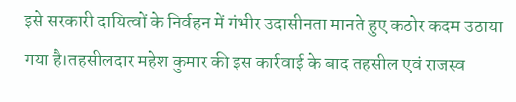इसे सरकारी दायित्वों के निर्वहन में गंभीर उदासीनता मानते हुए कठोर कदम उठाया गया है।तहसीलदार महेश कुमार की इस कार्रवाई के बाद तहसील एवं राजस्व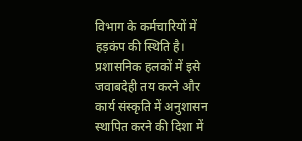विभाग के कर्मचारियों में हड़कंप की स्थिति है। प्रशासनिक हलकों में इसे जवाबदेही तय करने और कार्य संस्कृति में अनुशासन स्थापित करने की दिशा में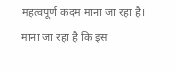महत्वपूर्ण कदम माना जा रहा है। माना जा रहा है कि इस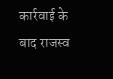कार्रवाई के बाद राजस्व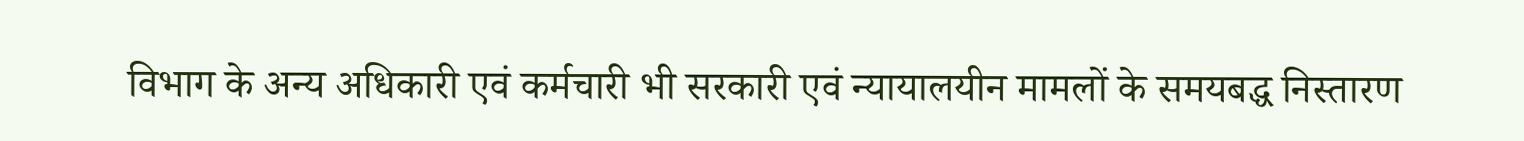विभाग के अन्य अधिकारी एवं कर्मचारी भी सरकारी एवं न्यायालयीन मामलों के समयबद्ध निस्तारण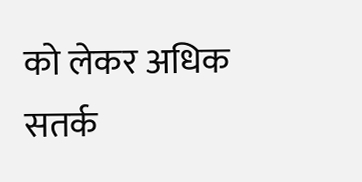को लेकर अधिक सतर्क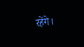रहेंगे।